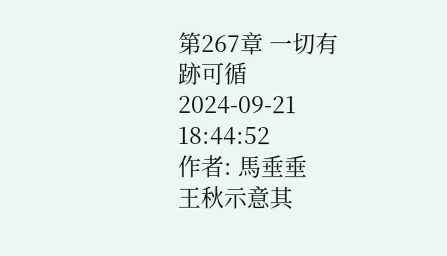第267章 一切有跡可循
2024-09-21 18:44:52
作者: 馬垂垂
王秋示意其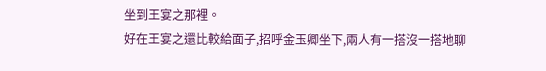坐到王宴之那裡。
好在王宴之還比較給面子,招呼金玉卿坐下,兩人有一搭沒一搭地聊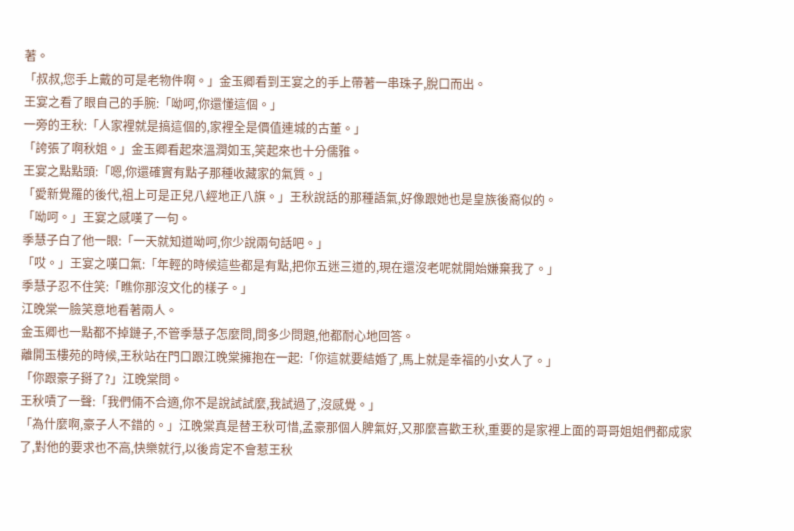著。
「叔叔,您手上戴的可是老物件啊。」金玉卿看到王宴之的手上帶著一串珠子,脫口而出。
王宴之看了眼自己的手腕:「呦呵,你還懂這個。」
一旁的王秋:「人家裡就是搞這個的,家裡全是價值連城的古董。」
「誇張了啊秋姐。」金玉卿看起來溫潤如玉,笑起來也十分儒雅。
王宴之點點頭:「嗯,你還確實有點子那種收藏家的氣質。」
「愛新覺羅的後代,祖上可是正兒八經地正八旗。」王秋說話的那種語氣,好像跟她也是皇族後裔似的。
「呦呵。」王宴之感嘆了一句。
季慧子白了他一眼:「一天就知道呦呵,你少說兩句話吧。」
「哎。」王宴之嘆口氣:「年輕的時候這些都是有點,把你五迷三道的,現在還沒老呢就開始嫌棄我了。」
季慧子忍不住笑:「瞧你那沒文化的樣子。」
江晚棠一臉笑意地看著兩人。
金玉卿也一點都不掉鏈子,不管季慧子怎麼問,問多少問題,他都耐心地回答。
離開玉樓苑的時候,王秋站在門口跟江晚棠擁抱在一起:「你這就要結婚了,馬上就是幸福的小女人了。」
「你跟豪子掰了?」江晚棠問。
王秋嘖了一聲:「我們倆不合適,你不是說試試麼,我試過了,沒感覺。」
「為什麼啊,豪子人不錯的。」江晚棠真是替王秋可惜,孟豪那個人脾氣好,又那麼喜歡王秋,重要的是家裡上面的哥哥姐姐們都成家了,對他的要求也不高,快樂就行,以後肯定不會惹王秋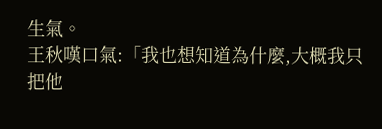生氣。
王秋嘆口氣:「我也想知道為什麼,大概我只把他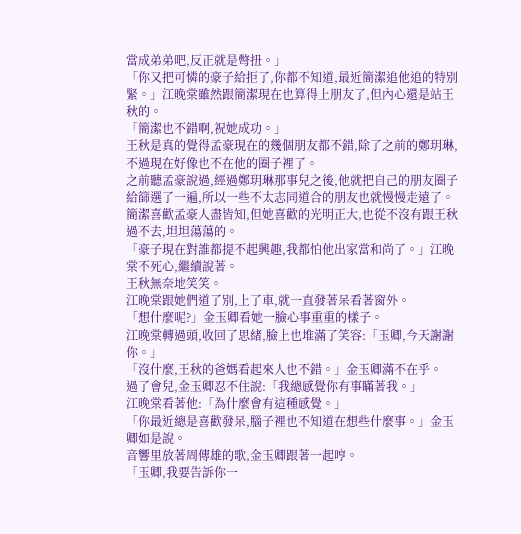當成弟弟吧,反正就是彆扭。」
「你又把可憐的豪子給拒了,你都不知道,最近簡潔追他追的特別緊。」江晚棠雖然跟簡潔現在也算得上朋友了,但內心還是站王秋的。
「簡潔也不錯啊,祝她成功。」
王秋是真的覺得孟豪現在的幾個朋友都不錯,除了之前的鄭玥琳,不過現在好像也不在他的圈子裡了。
之前聽孟豪說過,經過鄭玥琳那事兒之後,他就把自己的朋友圈子給篩選了一遍,所以一些不太志同道合的朋友也就慢慢走遠了。
簡潔喜歡孟豪人盡皆知,但她喜歡的光明正大,也從不沒有跟王秋過不去,坦坦蕩蕩的。
「豪子現在對誰都提不起興趣,我都怕他出家當和尚了。」江晚棠不死心,繼續說著。
王秋無奈地笑笑。
江晚棠跟她們道了別,上了車,就一直發著呆看著窗外。
「想什麼呢?」金玉卿看她一臉心事重重的樣子。
江晚棠轉過頭,收回了思緒,臉上也堆滿了笑容:「玉卿,今天謝謝你。」
「沒什麼,王秋的爸媽看起來人也不錯。」金玉卿滿不在乎。
過了會兒,金玉卿忍不住說:「我總感覺你有事瞞著我。」
江晚棠看著他:「為什麼會有這種感覺。」
「你最近總是喜歡發呆,腦子裡也不知道在想些什麼事。」金玉卿如是說。
音響里放著周傳雄的歌,金玉卿跟著一起哼。
「玉卿,我要告訴你一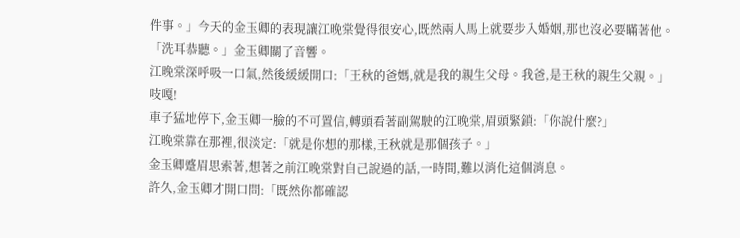件事。」今天的金玉卿的表現讓江晚棠覺得很安心,既然兩人馬上就要步入婚姻,那也沒必要瞞著他。
「洗耳恭聽。」金玉卿關了音響。
江晚棠深呼吸一口氣,然後緩緩開口:「王秋的爸媽,就是我的親生父母。我爸,是王秋的親生父親。」
吱嘎!
車子猛地停下,金玉卿一臉的不可置信,轉頭看著副駕駛的江晚棠,眉頭緊鎖:「你說什麼?」
江晚棠靠在那裡,很淡定:「就是你想的那樣,王秋就是那個孩子。」
金玉卿蹙眉思索著,想著之前江晚棠對自己說過的話,一時間,難以消化這個消息。
許久,金玉卿才開口問:「既然你都確認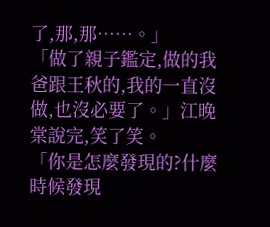了,那,那……。」
「做了親子鑑定,做的我爸跟王秋的,我的一直沒做,也沒必要了。」江晚棠說完,笑了笑。
「你是怎麼發現的?什麼時候發現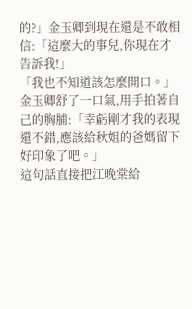的?」金玉卿到現在還是不敢相信:「這麼大的事兒,你現在才告訴我!」
「我也不知道該怎麼開口。」
金玉卿舒了一口氣,用手拍著自己的胸脯:「幸虧剛才我的表現還不錯,應該給秋姐的爸媽留下好印象了吧。」
這句話直接把江晚棠給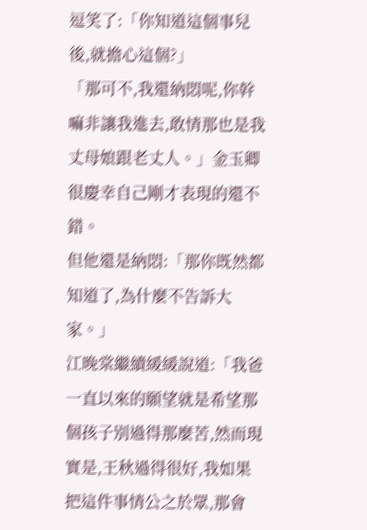逗笑了:「你知道這個事兒後,就擔心這個?」
「那可不,我還納悶呢,你幹嘛非讓我進去,敢情那也是我丈母娘跟老丈人。」金玉卿很慶幸自己剛才表現的還不錯。
但他還是納悶:「那你既然都知道了,為什麼不告訴大家。」
江晚棠繼續緩緩說道:「我爸一直以來的願望就是希望那個孩子別過得那麼苦,然而現實是,王秋過得很好,我如果把這件事情公之於眾,那會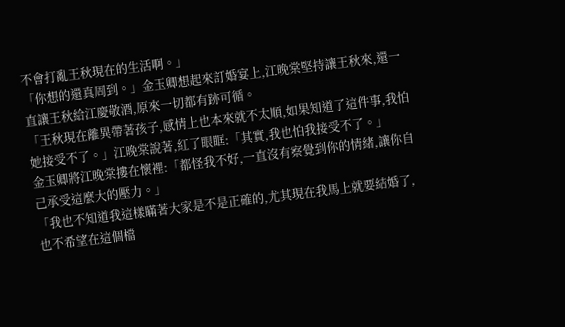不會打亂王秋現在的生活啊。」
「你想的還真周到。」金玉卿想起來訂婚宴上,江晚棠堅持讓王秋來,還一直讓王秋給江慶敬酒,原來一切都有跡可循。
「王秋現在離異帶著孩子,感情上也本來就不太順,如果知道了這件事,我怕她接受不了。」江晚棠說著,紅了眼眶:「其實,我也怕我接受不了。」
金玉卿將江晚棠摟在懷裡:「都怪我不好,一直沒有察覺到你的情緒,讓你自己承受這麼大的壓力。」
「我也不知道我這樣瞞著大家是不是正確的,尤其現在我馬上就要結婚了,也不希望在這個檔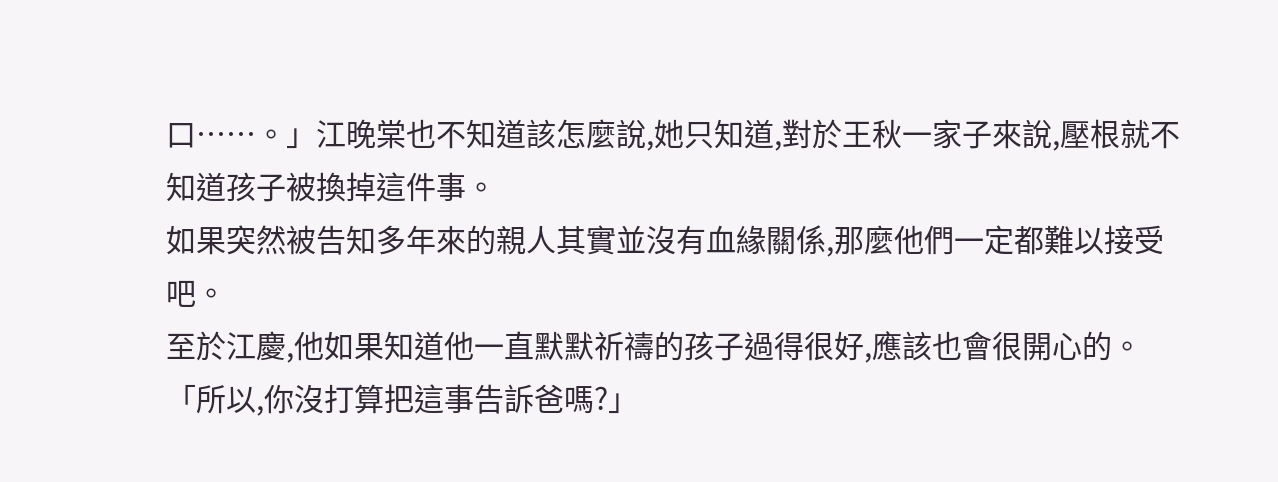口……。」江晚棠也不知道該怎麼說,她只知道,對於王秋一家子來說,壓根就不知道孩子被換掉這件事。
如果突然被告知多年來的親人其實並沒有血緣關係,那麼他們一定都難以接受吧。
至於江慶,他如果知道他一直默默祈禱的孩子過得很好,應該也會很開心的。
「所以,你沒打算把這事告訴爸嗎?」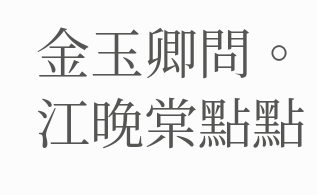金玉卿問。
江晚棠點點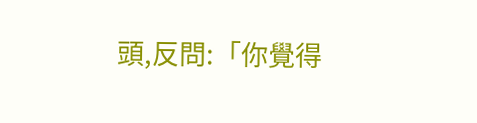頭,反問:「你覺得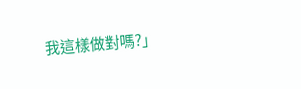我這樣做對嗎?」